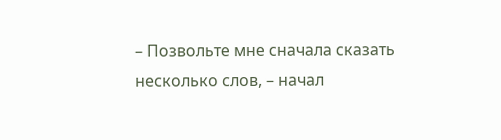– Позвольте мне сначала сказать несколько слов, – начал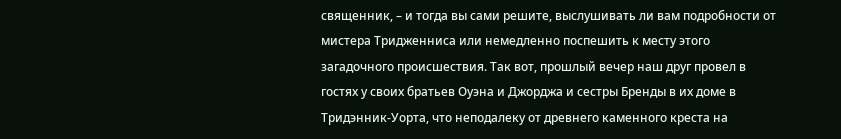священник, – и тогда вы сами решите, выслушивать ли вам подробности от мистера Тридженниса или немедленно поспешить к месту этого загадочного происшествия. Так вот, прошлый вечер наш друг провел в гостях у своих братьев Оуэна и Джорджа и сестры Бренды в их доме в Тридэнник-Уорта, что неподалеку от древнего каменного креста на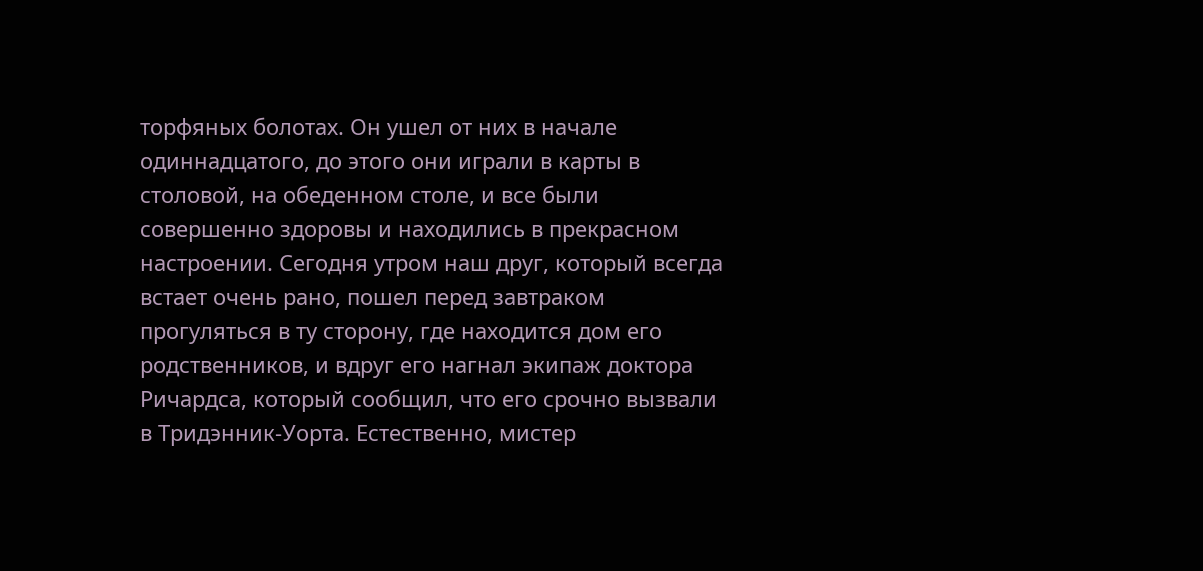торфяных болотах. Он ушел от них в начале одиннадцатого, до этого они играли в карты в столовой, на обеденном столе, и все были совершенно здоровы и находились в прекрасном настроении. Сегодня утром наш друг, который всегда встает очень рано, пошел перед завтраком прогуляться в ту сторону, где находится дом его родственников, и вдруг его нагнал экипаж доктора Ричардса, который сообщил, что его срочно вызвали в Тридэнник-Уорта. Естественно, мистер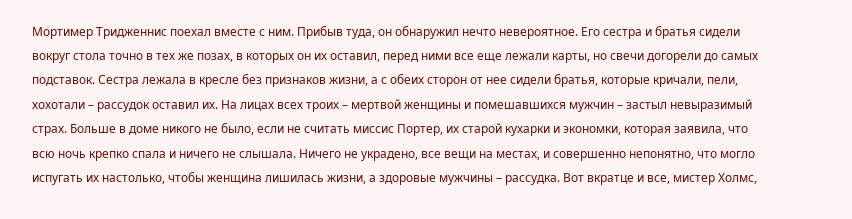Мортимер Тридженнис поехал вместе с ним. Прибыв туда, он обнаружил нечто невероятное. Его сестра и братья сидели вокруг стола точно в тех же позах, в которых он их оставил, перед ними все еще лежали карты, но свечи догорели до самых подставок. Сестра лежала в кресле без признаков жизни, а с обеих сторон от нее сидели братья, которые кричали, пели, хохотали – рассудок оставил их. На лицах всех троих – мертвой женщины и помешавшихся мужчин – застыл невыразимый страх. Больше в доме никого не было, если не считать миссис Портер, их старой кухарки и экономки, которая заявила, что всю ночь крепко спала и ничего не слышала. Ничего не украдено, все вещи на местах, и совершенно непонятно, что могло испугать их настолько, чтобы женщина лишилась жизни, а здоровые мужчины – рассудка. Вот вкратце и все, мистер Холмс,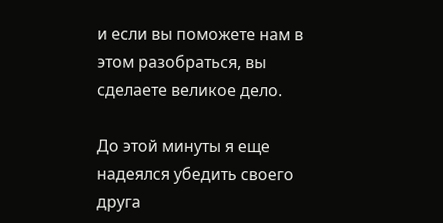и если вы поможете нам в этом разобраться, вы сделаете великое дело.

До этой минуты я еще надеялся убедить своего друга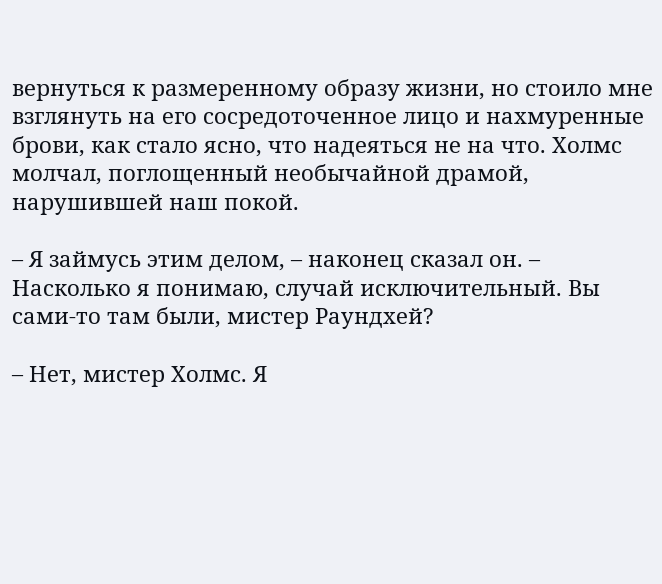вернуться к размеренному образу жизни, но стоило мне взглянуть на его сосредоточенное лицо и нахмуренные брови, как стало ясно, что надеяться не на что. Холмс молчал, поглощенный необычайной драмой, нарушившей наш покой.

– Я займусь этим делом, – наконец сказал он. – Насколько я понимаю, случай исключительный. Вы сами-то там были, мистер Раундхей?

– Нет, мистер Холмс. Я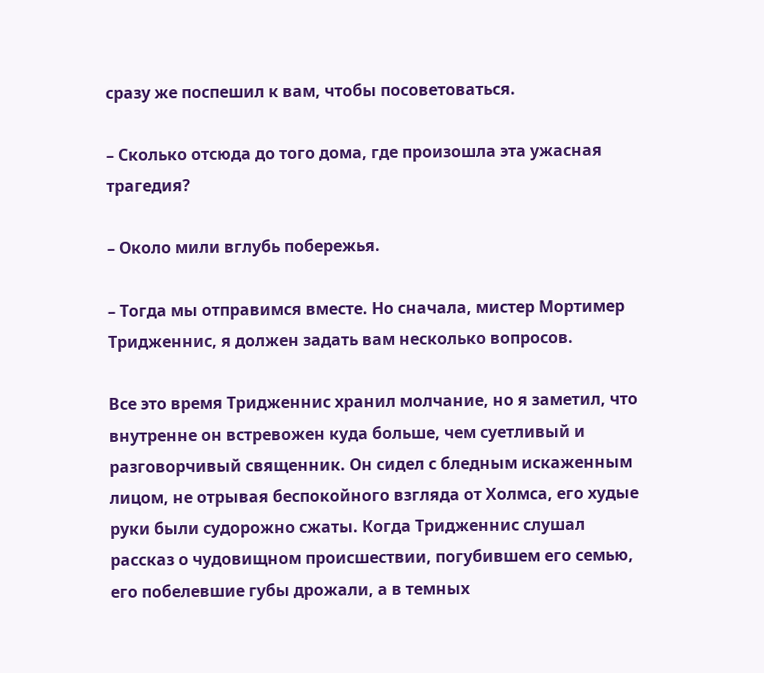сразу же поспешил к вам, чтобы посоветоваться.

– Сколько отсюда до того дома, где произошла эта ужасная трагедия?

– Около мили вглубь побережья.

– Тогда мы отправимся вместе. Но сначала, мистер Мортимер Тридженнис, я должен задать вам несколько вопросов.

Все это время Тридженнис хранил молчание, но я заметил, что внутренне он встревожен куда больше, чем суетливый и разговорчивый священник. Он сидел с бледным искаженным лицом, не отрывая беспокойного взгляда от Холмса, его худые руки были судорожно сжаты. Когда Тридженнис слушал рассказ о чудовищном происшествии, погубившем его семью, его побелевшие губы дрожали, а в темных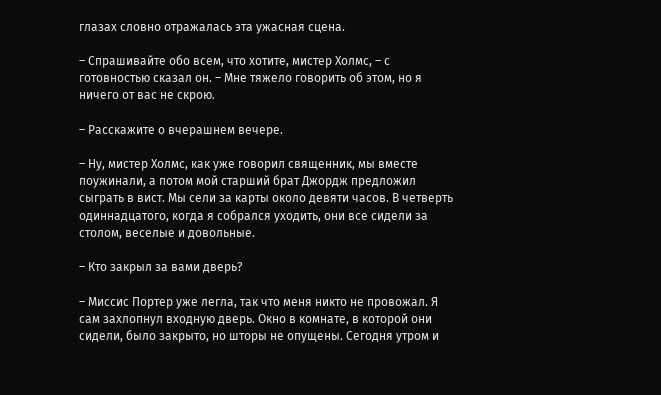глазах словно отражалась эта ужасная сцена.

– Спрашивайте обо всем, что хотите, мистер Холмс, – с готовностью сказал он. – Мне тяжело говорить об этом, но я ничего от вас не скрою.

– Расскажите о вчерашнем вечере.

– Ну, мистер Холмс, как уже говорил священник, мы вместе поужинали, а потом мой старший брат Джордж предложил сыграть в вист. Мы сели за карты около девяти часов. В четверть одиннадцатого, когда я собрался уходить, они все сидели за столом, веселые и довольные.

– Кто закрыл за вами дверь?

– Миссис Портер уже легла, так что меня никто не провожал. Я сам захлопнул входную дверь. Окно в комнате, в которой они сидели, было закрыто, но шторы не опущены. Сегодня утром и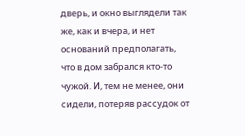дверь, и окно выглядели так же, как и вчера, и нет оснований предполагать, что в дом забрался кто-то чужой. И, тем не менее, они сидели, потеряв рассудок от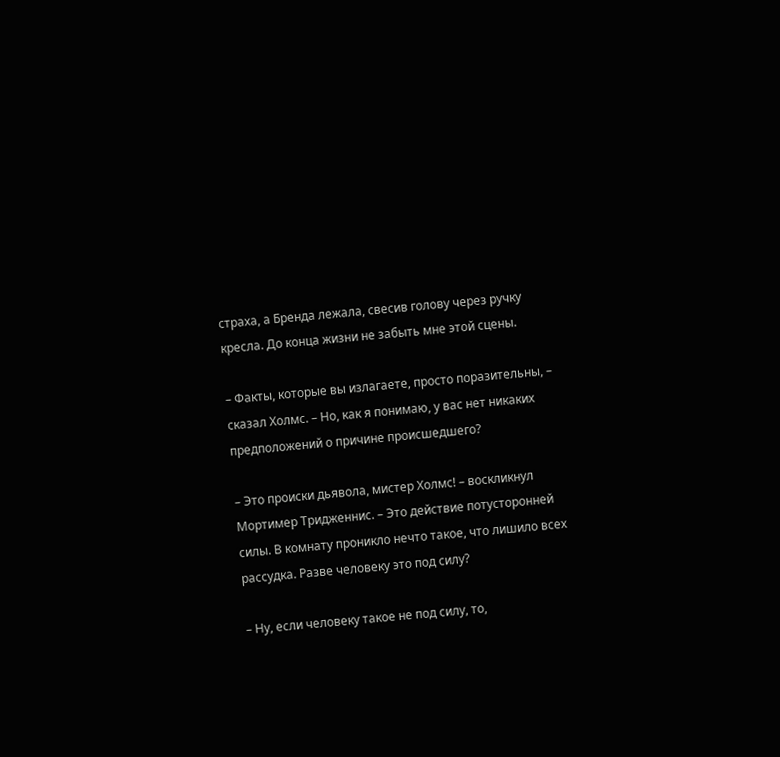страха, а Бренда лежала, свесив голову через ручку кресла. До конца жизни не забыть мне этой сцены.

– Факты, которые вы излагаете, просто поразительны, – сказал Холмс. – Но, как я понимаю, у вас нет никаких предположений о причине происшедшего?

– Это происки дьявола, мистер Холмс! – воскликнул Мортимер Тридженнис. – Это действие потусторонней силы. В комнату проникло нечто такое, что лишило всех рассудка. Разве человеку это под силу?

– Ну, если человеку такое не под силу, то,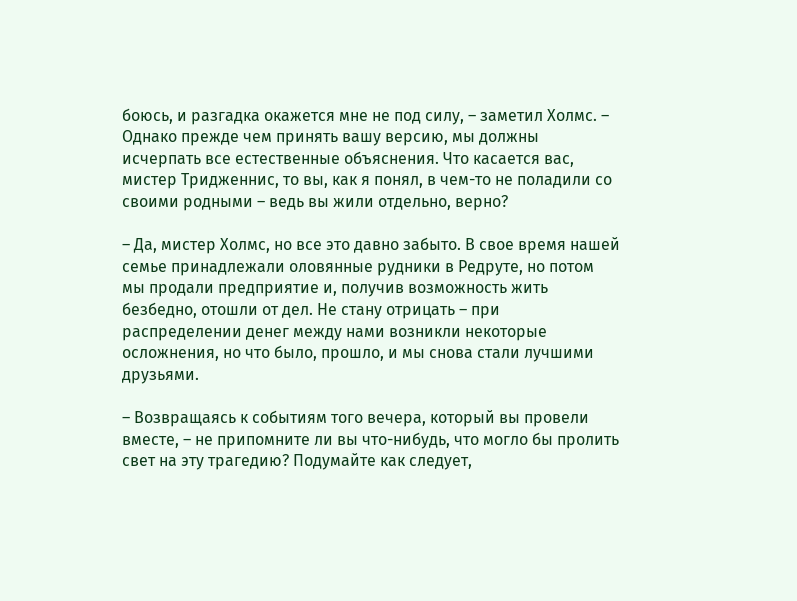боюсь, и разгадка окажется мне не под силу, – заметил Холмс. – Однако прежде чем принять вашу версию, мы должны исчерпать все естественные объяснения. Что касается вас, мистер Тридженнис, то вы, как я понял, в чем-то не поладили со своими родными – ведь вы жили отдельно, верно?

– Да, мистер Холмс, но все это давно забыто. В свое время нашей семье принадлежали оловянные рудники в Редруте, но потом мы продали предприятие и, получив возможность жить безбедно, отошли от дел. Не стану отрицать – при распределении денег между нами возникли некоторые осложнения, но что было, прошло, и мы снова стали лучшими друзьями.

– Возвращаясь к событиям того вечера, который вы провели вместе, – не припомните ли вы что-нибудь, что могло бы пролить свет на эту трагедию? Подумайте как следует,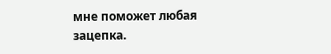мне поможет любая зацепка.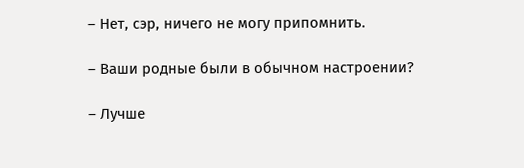– Нет, сэр, ничего не могу припомнить.

– Ваши родные были в обычном настроении?

– Лучше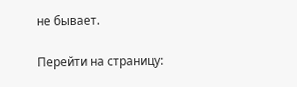не бывает.

Перейти на страницу: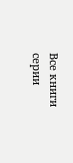Все книги серии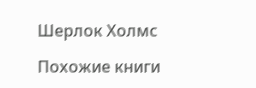Шерлок Холмс

Похожие книги